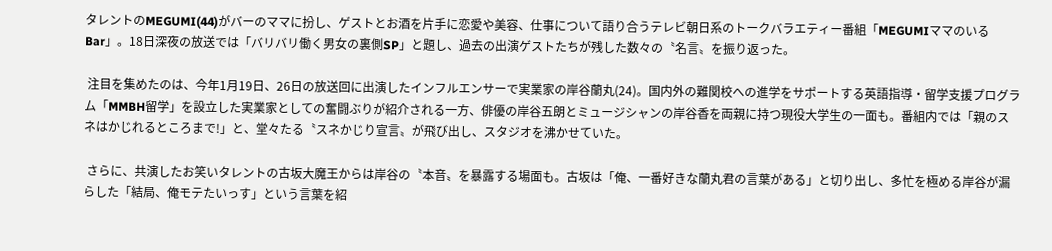タレントのMEGUMI(44)がバーのママに扮し、ゲストとお酒を片手に恋愛や美容、仕事について語り合うテレビ朝日系のトークバラエティー番組「MEGUMIママのいるBar」。18日深夜の放送では「バリバリ働く男女の裏側SP」と題し、過去の出演ゲストたちが残した数々の〝名言〟を振り返った。

 注目を集めたのは、今年1月19日、26日の放送回に出演したインフルエンサーで実業家の岸谷蘭丸(24)。国内外の難関校への進学をサポートする英語指導・留学支援プログラム「MMBH留学」を設立した実業家としての奮闘ぶりが紹介される一方、俳優の岸谷五朗とミュージシャンの岸谷香を両親に持つ現役大学生の一面も。番組内では「親のスネはかじれるところまで!」と、堂々たる〝スネかじり宣言〟が飛び出し、スタジオを沸かせていた。

 さらに、共演したお笑いタレントの古坂大魔王からは岸谷の〝本音〟を暴露する場面も。古坂は「俺、一番好きな蘭丸君の言葉がある」と切り出し、多忙を極める岸谷が漏らした「結局、俺モテたいっす」という言葉を紹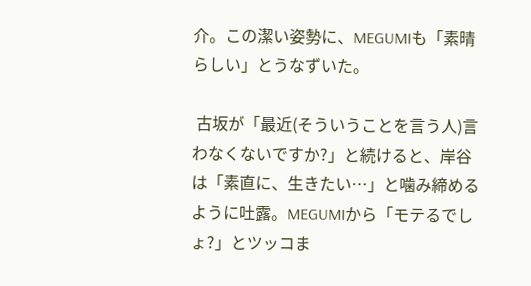介。この潔い姿勢に、MEGUMIも「素晴らしい」とうなずいた。

 古坂が「最近(そういうことを言う人)言わなくないですか?」と続けると、岸谷は「素直に、生きたい…」と噛み締めるように吐露。MEGUMIから「モテるでしょ?」とツッコま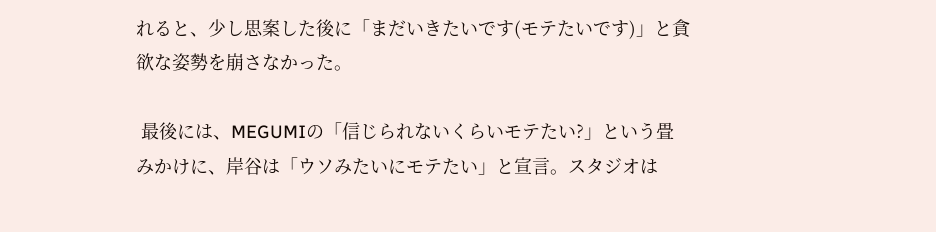れると、少し思案した後に「まだいきたいです(モテたいです)」と貪欲な姿勢を崩さなかった。

 最後には、MEGUMIの「信じられないくらいモテたい?」という畳みかけに、岸谷は「ウソみたいにモテたい」と宣言。スタジオは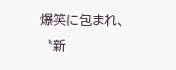爆笑に包まれ、〝新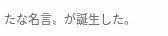たな名言〟が誕生した。